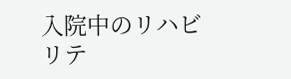入院中のリハビリテ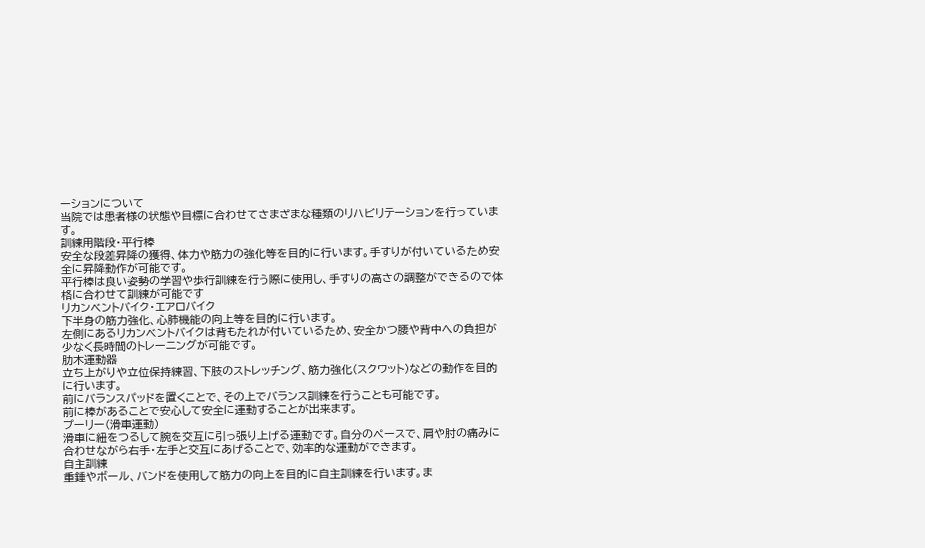ーションについて
当院では患者様の状態や目標に合わせてさまざまな種類のリハビリテーションを行っています。
訓練用階段・平行棒
安全な段差昇降の獲得、体力や筋力の強化等を目的に行います。手すりが付いているため安全に昇降動作が可能です。
平行棒は良い姿勢の学習や歩行訓練を行う際に使用し、手すりの高さの調整ができるので体格に合わせて訓練が可能です
リカンベントバイク・エアロバイク
下半身の筋力強化、心肺機能の向上等を目的に行います。
左側にあるリカンベントバイクは背もたれが付いているため、安全かつ腰や背中への負担が少なく長時間のトレーニングが可能です。
肋木運動器
立ち上がりや立位保持練習、下肢のストレッチング、筋力強化(スクワット)などの動作を目的に行います。
前にバランスパッドを置くことで、その上でバランス訓練を行うことも可能です。
前に棒があることで安心して安全に運動することが出来ます。
プーリー(滑車運動)
滑車に紐をつるして腕を交互に引っ張り上げる運動です。自分のペースで、肩や肘の痛みに合わせながら右手・左手と交互にあげることで、効率的な運動ができます。
自主訓練
重錘やボール、バンドを使用して筋力の向上を目的に自主訓練を行います。ま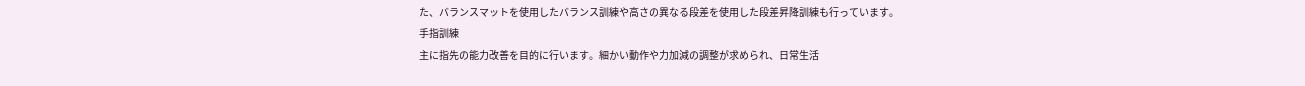た、バランスマットを使用したバランス訓練や高さの異なる段差を使用した段差昇降訓練も行っています。
手指訓練
主に指先の能力改善を目的に行います。細かい動作や力加減の調整が求められ、日常生活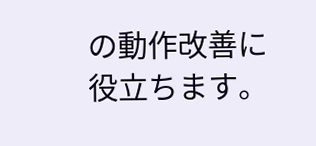の動作改善に役立ちます。